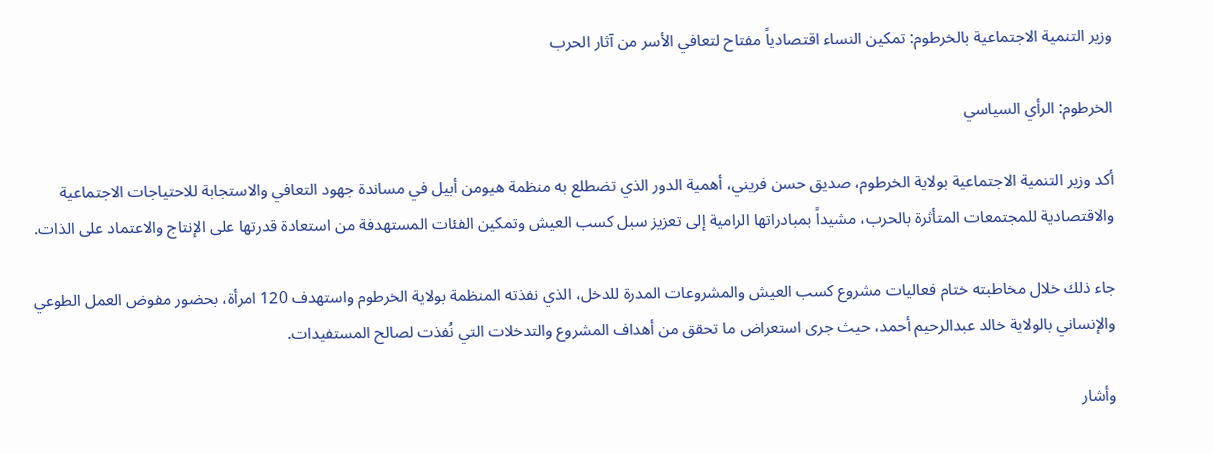وزير التنمية الاجتماعية بالخرطوم: تمكين النساء اقتصادياً مفتاح لتعافي الأسر من آثار الحرب

الخرطوم: الرأي السياسي

أكد وزير التنمية الاجتماعية بولاية الخرطوم، صديق حسن فريني، أهمية الدور الذي تضطلع به منظمة هيومن أبيل في مساندة جهود التعافي والاستجابة للاحتياجات الاجتماعية والاقتصادية للمجتمعات المتأثرة بالحرب، مشيداً بمبادراتها الرامية إلى تعزيز سبل كسب العيش وتمكين الفئات المستهدفة من استعادة قدرتها على الإنتاج والاعتماد على الذات.

جاء ذلك خلال مخاطبته ختام فعاليات مشروع كسب العيش والمشروعات المدرة للدخل، الذي نفذته المنظمة بولاية الخرطوم واستهدف 120 امرأة، بحضور مفوض العمل الطوعي والإنساني بالولاية خالد عبدالرحيم أحمد، حيث جرى استعراض ما تحقق من أهداف المشروع والتدخلات التي نُفذت لصالح المستفيدات.

وأشار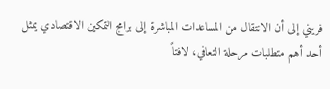فريني إلى أن الانتقال من المساعدات المباشرة إلى برامج التمكين الاقتصادي يمثل أحد أهم متطلبات مرحلة التعافي، لافتاً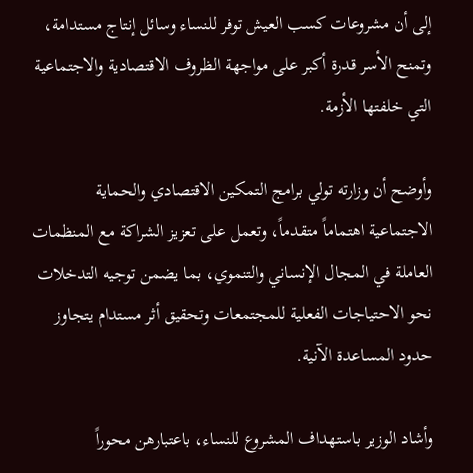إلى أن مشروعات كسب العيش توفر للنساء وسائل إنتاج مستدامة، وتمنح الأسر قدرة أكبر على مواجهة الظروف الاقتصادية والاجتماعية التي خلفتها الأزمة.

وأوضح أن وزارته تولي برامج التمكين الاقتصادي والحماية الاجتماعية اهتماماً متقدماً، وتعمل على تعزيز الشراكة مع المنظمات العاملة في المجال الإنساني والتنموي، بما يضمن توجيه التدخلات نحو الاحتياجات الفعلية للمجتمعات وتحقيق أثر مستدام يتجاوز حدود المساعدة الآنية.

وأشاد الوزير باستهداف المشروع للنساء، باعتبارهن محوراً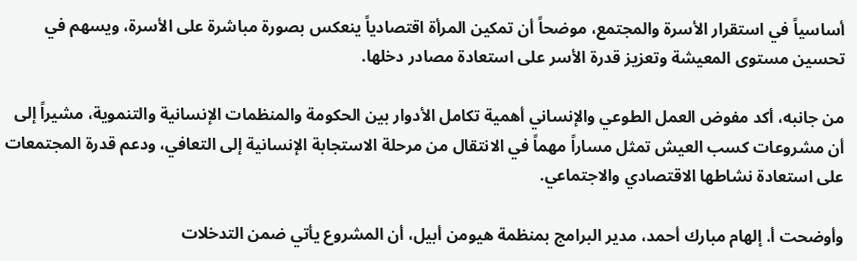أساسياً في استقرار الأسرة والمجتمع، موضحاً أن تمكين المرأة اقتصادياً ينعكس بصورة مباشرة على الأسرة، ويسهم في تحسين مستوى المعيشة وتعزيز قدرة الأسر على استعادة مصادر دخلها.

من جانبه، أكد مفوض العمل الطوعي والإنساني أهمية تكامل الأدوار بين الحكومة والمنظمات الإنسانية والتنموية، مشيراً إلى أن مشروعات كسب العيش تمثل مساراً مهماً في الانتقال من مرحلة الاستجابة الإنسانية إلى التعافي، ودعم قدرة المجتمعات على استعادة نشاطها الاقتصادي والاجتماعي.

وأوضحت أ. إلهام مبارك أحمد، مدير البرامج بمنظمة هيومن أبيل، أن المشروع يأتي ضمن التدخلات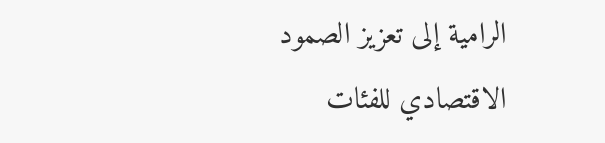الرامية إلى تعزيز الصمود الاقتصادي للفئات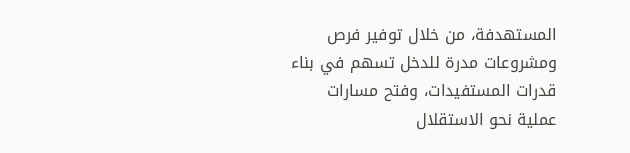المستهدفة، من خلال توفير فرص ومشروعات مدرة للدخل تسهم في بناء قدرات المستفيدات، وفتح مسارات عملية نحو الاستقلال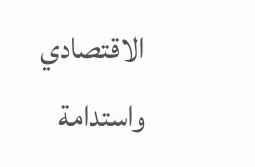الاقتصادي واستدامة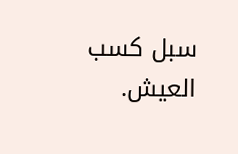سبل كسب العيش.